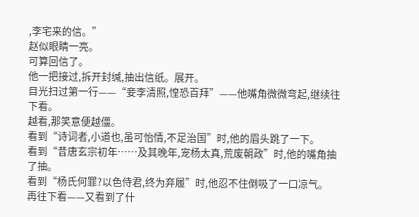,李宅来的信。”
赵似眼睛一亮。
可算回信了。
他一把接过,拆开封缄,抽出信纸。展开。
目光扫过第一行——“妾李清照,惶恐百拜”——他嘴角微微弯起,继续往下看。
越看,那笑意便越僵。
看到“诗词者,小道也,虽可怡情,不足治国”时,他的眉头跳了一下。
看到“昔唐玄宗初年……及其晚年,宠杨太真,荒废朝政”时,他的嘴角抽了抽。
看到“杨氏何罪?以色侍君,终为弃履”时,他忍不住倒吸了一口凉气。
再往下看——又看到了什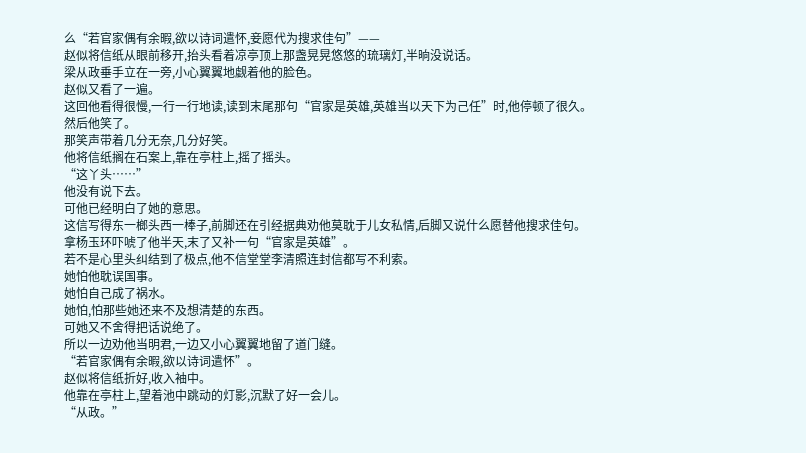么“若官家偶有余暇,欲以诗词遣怀,妾愿代为搜求佳句”——
赵似将信纸从眼前移开,抬头看着凉亭顶上那盏晃晃悠悠的琉璃灯,半晌没说话。
梁从政垂手立在一旁,小心翼翼地觑着他的脸色。
赵似又看了一遍。
这回他看得很慢,一行一行地读,读到末尾那句“官家是英雄,英雄当以天下为己任”时,他停顿了很久。
然后他笑了。
那笑声带着几分无奈,几分好笑。
他将信纸搁在石案上,靠在亭柱上,摇了摇头。
“这丫头……”
他没有说下去。
可他已经明白了她的意思。
这信写得东一榔头西一棒子,前脚还在引经据典劝他莫耽于儿女私情,后脚又说什么愿替他搜求佳句。
拿杨玉环吓唬了他半天,末了又补一句“官家是英雄”。
若不是心里头纠结到了极点,他不信堂堂李清照连封信都写不利索。
她怕他耽误国事。
她怕自己成了祸水。
她怕,怕那些她还来不及想清楚的东西。
可她又不舍得把话说绝了。
所以一边劝他当明君,一边又小心翼翼地留了道门缝。
“若官家偶有余暇,欲以诗词遣怀”。
赵似将信纸折好,收入袖中。
他靠在亭柱上,望着池中跳动的灯影,沉默了好一会儿。
“从政。”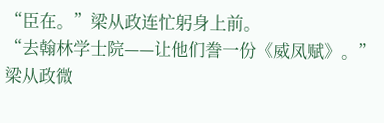“臣在。”梁从政连忙躬身上前。
“去翰林学士院——让他们誊一份《威凤赋》。”
梁从政微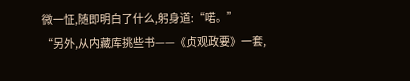微一怔,随即明白了什么,躬身道:“喏。”
“另外,从内藏库挑些书——《贞观政要》一套,